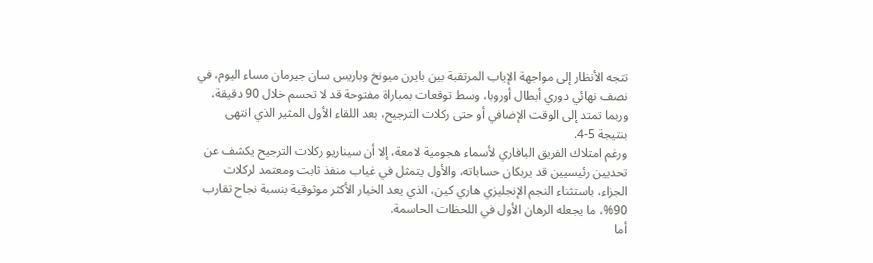تتجه الأنظار إلى مواجهة الإياب المرتقبة بين بايرن ميونخ وباريس سان جيرمان مساء اليوم، في نصف نهائي دوري أبطال أوروبا، وسط توقعات بمباراة مفتوحة قد لا تحسم خلال 90 دقيقة، وربما تمتد إلى الوقت الإضافي أو حتى ركلات الترجيح، بعد اللقاء الأول المثير الذي انتهى بنتيجة 5-4.
ورغم امتلاك الفريق البافاري لأسماء هجومية لامعة، إلا أن سيناريو ركلات الترجيح يكشف عن تحديين رئيسيين قد يربكان حساباته، والأول يتمثل في غياب منفذ ثابت ومعتمد لركلات الجزاء، باستثناء النجم الإنجليزي هاري كين، الذي يعد الخيار الأكثر موثوقية بنسبة نجاح تقارب 90%، ما يجعله الرهان الأول في اللحظات الحاسمة.
أما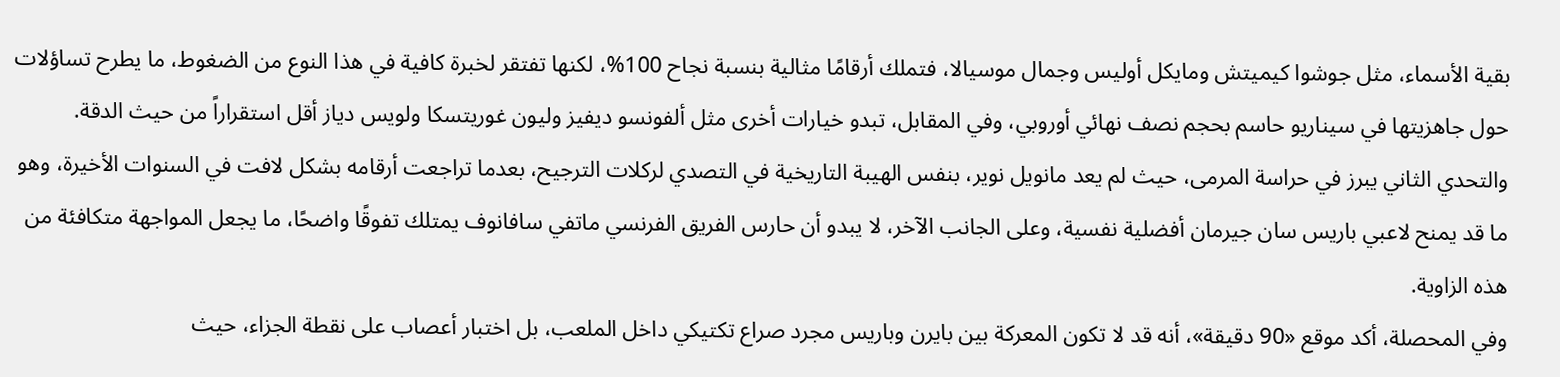بقية الأسماء، مثل جوشوا كيميتش ومايكل أوليس وجمال موسيالا، فتملك أرقامًا مثالية بنسبة نجاح 100%، لكنها تفتقر لخبرة كافية في هذا النوع من الضغوط، ما يطرح تساؤلات حول جاهزيتها في سيناريو حاسم بحجم نصف نهائي أوروبي، وفي المقابل، تبدو خيارات أخرى مثل ألفونسو ديفيز وليون غوريتسكا ولويس دياز أقل استقراراً من حيث الدقة.
والتحدي الثاني يبرز في حراسة المرمى، حيث لم يعد مانويل نوير، بنفس الهيبة التاريخية في التصدي لركلات الترجيح، بعدما تراجعت أرقامه بشكل لافت في السنوات الأخيرة، وهو ما قد يمنح لاعبي باريس سان جيرمان أفضلية نفسية، وعلى الجانب الآخر، لا يبدو أن حارس الفريق الفرنسي ماتفي سافانوف يمتلك تفوقًا واضحًا، ما يجعل المواجهة متكافئة من هذه الزاوية.
وفي المحصلة، أكد موقع «90 دقيقة»، أنه قد لا تكون المعركة بين بايرن وباريس مجرد صراع تكتيكي داخل الملعب، بل اختبار أعصاب على نقطة الجزاء، حيث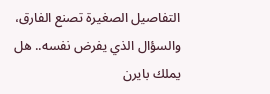التفاصيل الصغيرة تصنع الفارق، والسؤال الذي يفرض نفسه.. هل يملك بايرن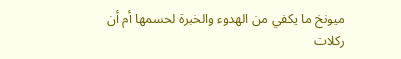ميونخ ما يكفي من الهدوء والخبرة لحسمها أم أن ركلات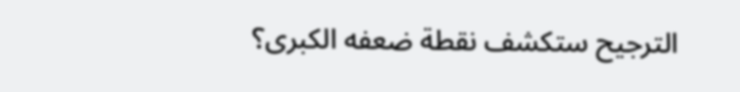الترجيح ستكشف نقطة ضعفه الكبرى؟